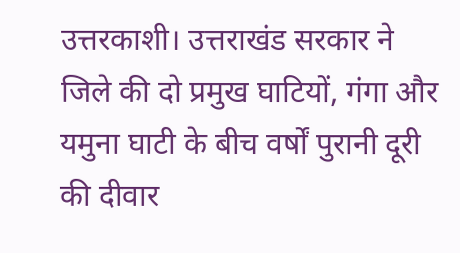उत्तरकाशी। उत्तराखंड सरकार ने जिले की दो प्रमुख घाटियों, गंगा और यमुना घाटी के बीच वर्षों पुरानी दूरी की दीवार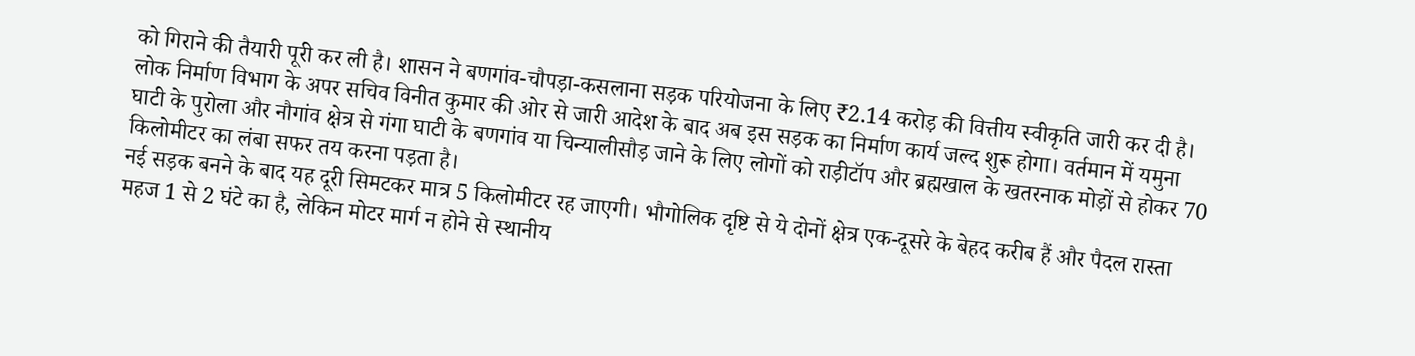को गिराने की तैयारी पूरी कर ली है। शासन ने बणगांव-चौपड़ा-कसलाना सड़क परियोजना के लिए ₹2.14 करोड़ की वित्तीय स्वीकृति जारी कर दी है।
लोक निर्माण विभाग के अपर सचिव विनीत कुमार की ओर से जारी आदेश के बाद अब इस सड़क का निर्माण कार्य जल्द शुरू होगा। वर्तमान में यमुना घाटी के पुरोला और नौगांव क्षेत्र से गंगा घाटी के बणगांव या चिन्यालीसौड़ जाने के लिए लोगों को राड़ीटॉप और ब्रह्मखाल के खतरनाक मोड़ों से होकर 70 किलोमीटर का लंबा सफर तय करना पड़ता है।
नई सड़क बनने के बाद यह दूरी सिमटकर मात्र 5 किलोमीटर रह जाएगी। भौगोलिक दृष्टि से ये दोनों क्षेत्र एक-दूसरे के बेहद करीब हैं और पैदल रास्ता महज 1 से 2 घंटे का है, लेकिन मोटर मार्ग न होने से स्थानीय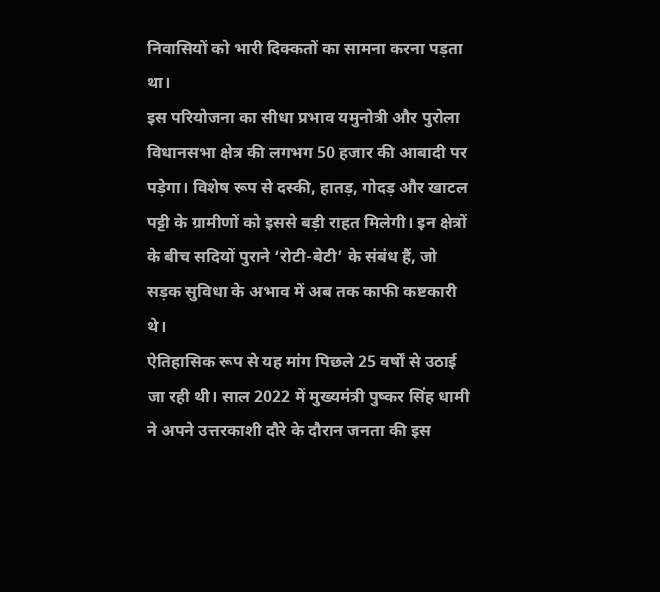निवासियों को भारी दिक्कतों का सामना करना पड़ता था।
इस परियोजना का सीधा प्रभाव यमुनोत्री और पुरोला विधानसभा क्षेत्र की लगभग 50 हजार की आबादी पर पड़ेगा। विशेष रूप से दस्की, हातड़, गोदड़ और खाटल पट्टी के ग्रामीणों को इससे बड़ी राहत मिलेगी। इन क्षेत्रों के बीच सदियों पुराने ‘रोटी-बेटी’ के संबंध हैं, जो सड़क सुविधा के अभाव में अब तक काफी कष्टकारी थे।
ऐतिहासिक रूप से यह मांग पिछले 25 वर्षों से उठाई जा रही थी। साल 2022 में मुख्यमंत्री पुष्कर सिंह धामी ने अपने उत्तरकाशी दौरे के दौरान जनता की इस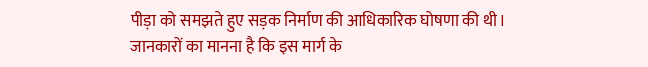पीड़ा को समझते हुए सड़क निर्माण की आधिकारिक घोषणा की थी।
जानकारों का मानना है कि इस मार्ग के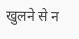खुलने से न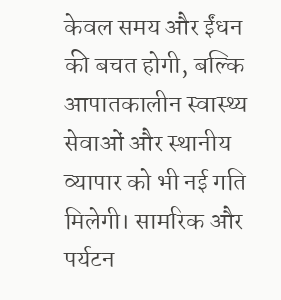केवल समय और ईंधन की बचत होगी, बल्कि आपातकालीन स्वास्थ्य सेवाओं और स्थानीय व्यापार को भी नई गति मिलेगी। सामरिक और पर्यटन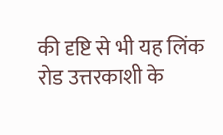की दृष्टि से भी यह लिंक रोड उत्तरकाशी के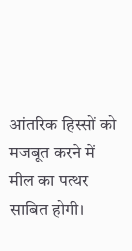आंतरिक हिस्सों को मजबूत करने में मील का पत्थर साबित होगी।